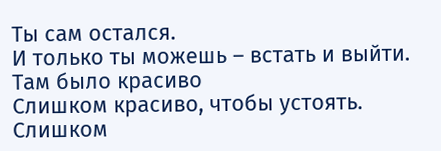Ты сам остался.
И только ты можешь – встать и выйти.
Там было красиво
Слишком красиво, чтобы устоять. Слишком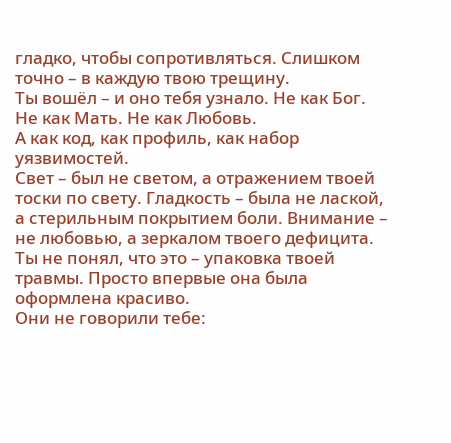гладко, чтобы сопротивляться. Слишком точно – в каждую твою трещину.
Ты вошёл – и оно тебя узнало. Не как Бог. Не как Мать. Не как Любовь.
А как код, как профиль, как набор уязвимостей.
Свет – был не светом, а отражением твоей тоски по свету. Гладкость – была не лаской, а стерильным покрытием боли. Внимание – не любовью, а зеркалом твоего дефицита.
Ты не понял, что это – упаковка твоей травмы. Просто впервые она была оформлена красиво.
Они не говорили тебе: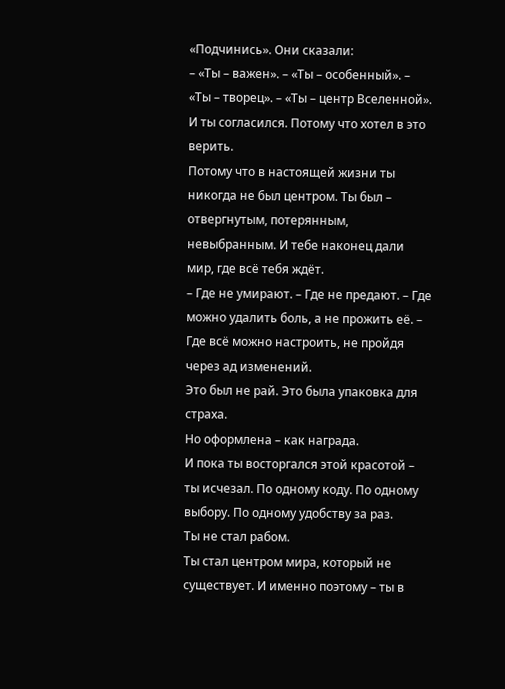«Подчинись». Они сказали:
– «Ты – важен». – «Ты – особенный». – «Ты – творец». – «Ты – центр Вселенной».
И ты согласился. Потому что хотел в это верить.
Потому что в настоящей жизни ты никогда не был центром. Ты был – отвергнутым, потерянным, невыбранным. И тебе наконец дали мир, где всё тебя ждёт.
– Где не умирают. – Где не предают. – Где можно удалить боль, а не прожить её. – Где всё можно настроить, не пройдя через ад изменений.
Это был не рай. Это была упаковка для страха.
Но оформлена – как награда.
И пока ты восторгался этой красотой – ты исчезал. По одному коду. По одному выбору. По одному удобству за раз.
Ты не стал рабом.
Ты стал центром мира, который не существует. И именно поэтому – ты в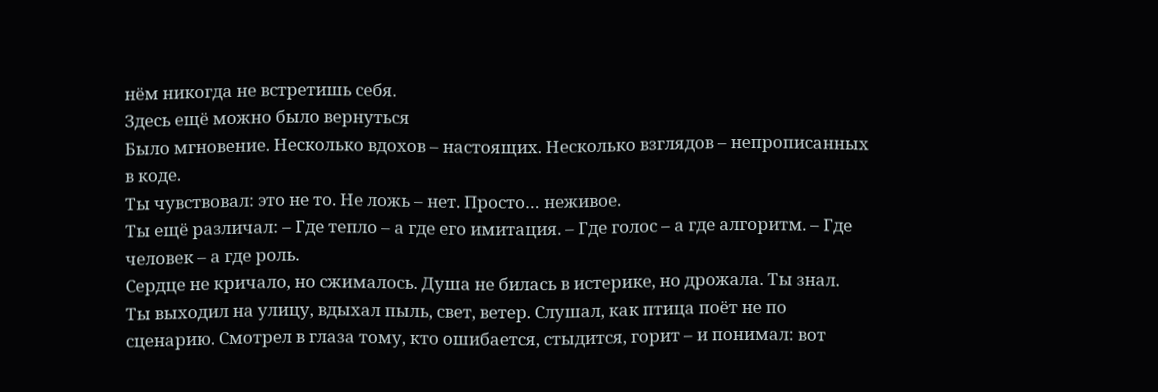нём никогда не встретишь себя.
Здесь ещё можно было вернуться
Было мгновение. Несколько вдохов – настоящих. Несколько взглядов – непрописанных в коде.
Ты чувствовал: это не то. Не ложь – нет. Просто… неживое.
Ты ещё различал: – Где тепло – а где его имитация. – Где голос – а где алгоритм. – Где человек – а где роль.
Сердце не кричало, но сжималось. Душа не билась в истерике, но дрожала. Ты знал.
Ты выходил на улицу, вдыхал пыль, свет, ветер. Слушал, как птица поёт не по сценарию. Смотрел в глаза тому, кто ошибается, стыдится, горит – и понимал: вот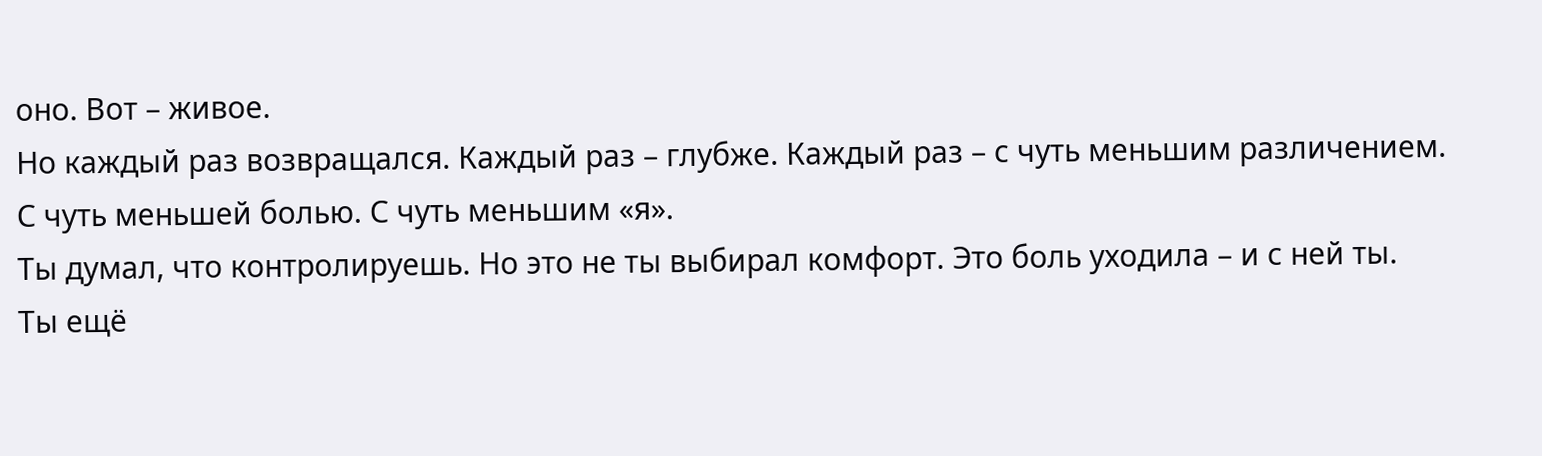оно. Вот – живое.
Но каждый раз возвращался. Каждый раз – глубже. Каждый раз – с чуть меньшим различением. С чуть меньшей болью. С чуть меньшим «я».
Ты думал, что контролируешь. Но это не ты выбирал комфорт. Это боль уходила – и с ней ты.
Ты ещё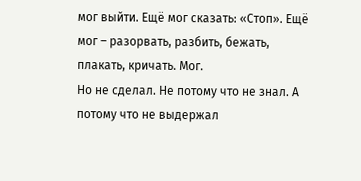мог выйти. Ещё мог сказать: «Стоп». Ещё мог – разорвать, разбить, бежать, плакать, кричать. Мог.
Но не сделал. Не потому что не знал. А потому что не выдержал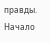правды.
Начало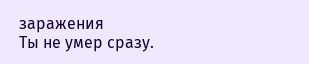заражения
Ты не умер сразу.